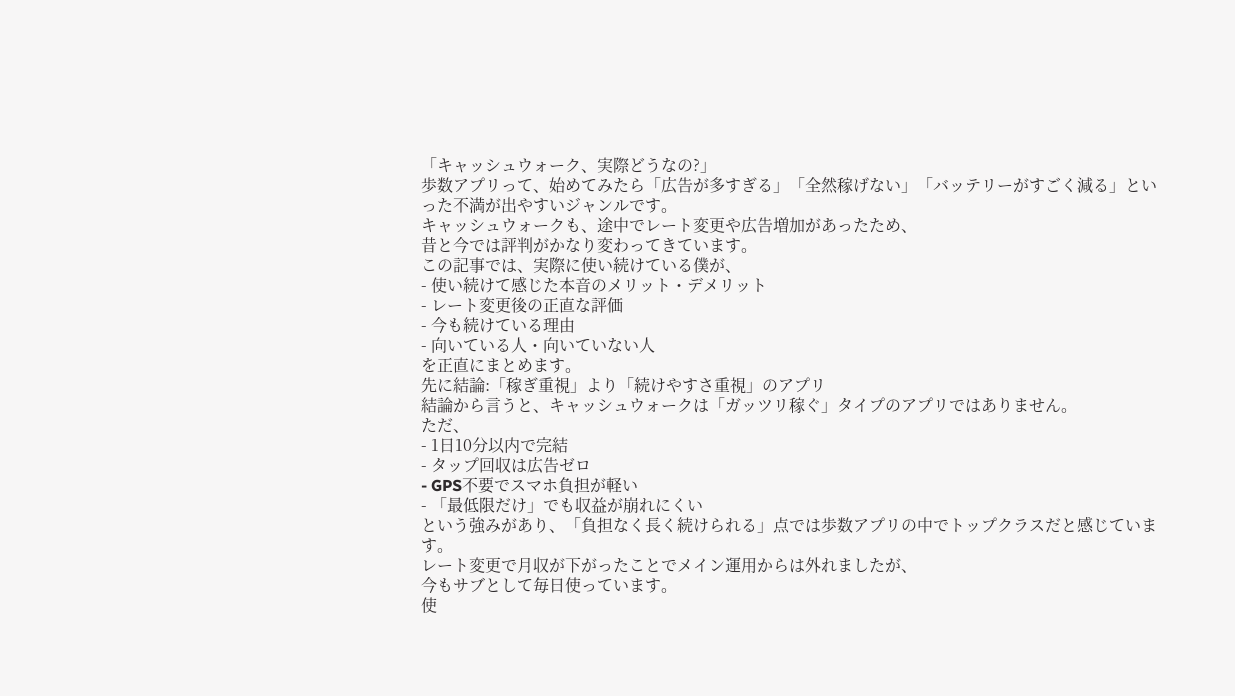「キャッシュウォーク、実際どうなの?」
歩数アプリって、始めてみたら「広告が多すぎる」「全然稼げない」「バッテリーがすごく減る」といった不満が出やすいジャンルです。
キャッシュウォークも、途中でレート変更や広告増加があったため、
昔と今では評判がかなり変わってきています。
この記事では、実際に使い続けている僕が、
- 使い続けて感じた本音のメリット・デメリット
- レート変更後の正直な評価
- 今も続けている理由
- 向いている人・向いていない人
を正直にまとめます。
先に結論:「稼ぎ重視」より「続けやすさ重視」のアプリ
結論から言うと、キャッシュウォークは「ガッツリ稼ぐ」タイプのアプリではありません。
ただ、
- 1日10分以内で完結
- タップ回収は広告ゼロ
- GPS不要でスマホ負担が軽い
- 「最低限だけ」でも収益が崩れにくい
という強みがあり、「負担なく長く続けられる」点では歩数アプリの中でトップクラスだと感じています。
レート変更で月収が下がったことでメイン運用からは外れましたが、
今もサブとして毎日使っています。
使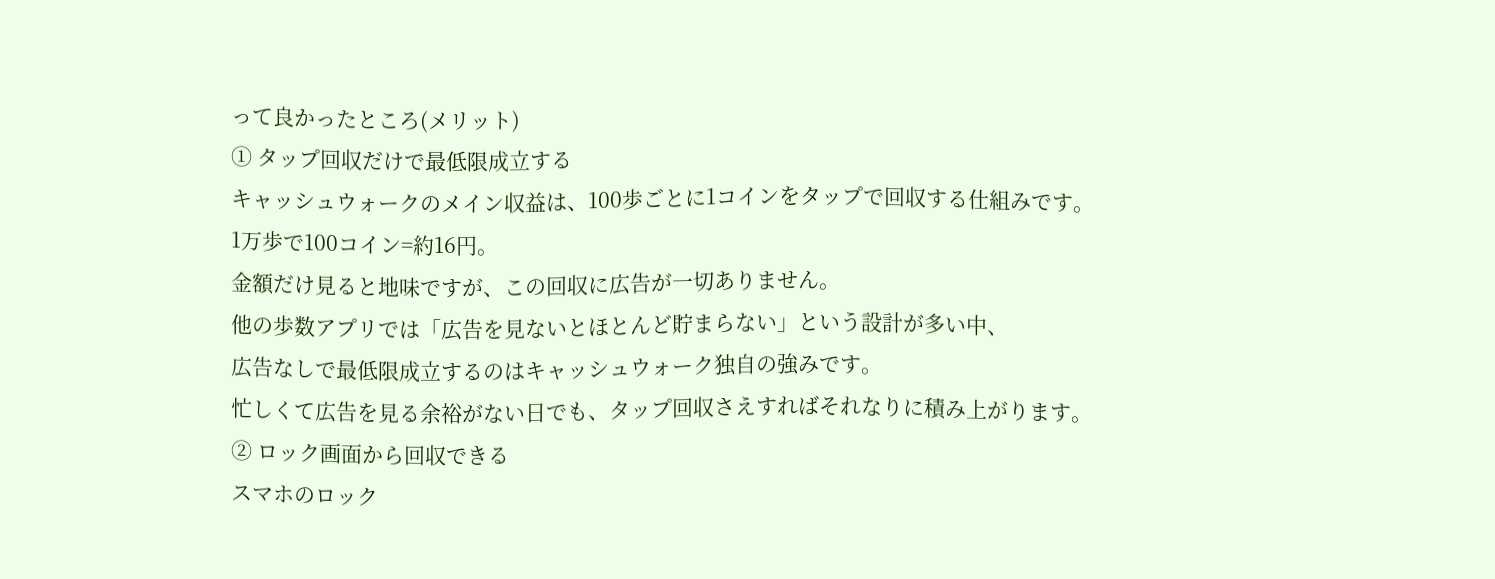って良かったところ(メリット)
① タップ回収だけで最低限成立する
キャッシュウォークのメイン収益は、100歩ごとに1コインをタップで回収する仕組みです。
1万歩で100コイン=約16円。
金額だけ見ると地味ですが、この回収に広告が一切ありません。
他の歩数アプリでは「広告を見ないとほとんど貯まらない」という設計が多い中、
広告なしで最低限成立するのはキャッシュウォーク独自の強みです。
忙しくて広告を見る余裕がない日でも、タップ回収さえすればそれなりに積み上がります。
② ロック画面から回収できる
スマホのロック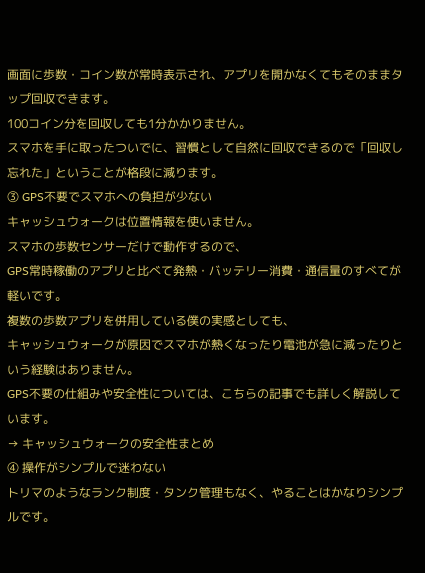画面に歩数・コイン数が常時表示され、アプリを開かなくてもそのままタップ回収できます。
100コイン分を回収しても1分かかりません。
スマホを手に取ったついでに、習慣として自然に回収できるので「回収し忘れた」ということが格段に減ります。
③ GPS不要でスマホへの負担が少ない
キャッシュウォークは位置情報を使いません。
スマホの歩数センサーだけで動作するので、
GPS常時稼働のアプリと比べて発熱・バッテリー消費・通信量のすべてが軽いです。
複数の歩数アプリを併用している僕の実感としても、
キャッシュウォークが原因でスマホが熱くなったり電池が急に減ったりという経験はありません。
GPS不要の仕組みや安全性については、こちらの記事でも詳しく解説しています。
→ キャッシュウォークの安全性まとめ
④ 操作がシンプルで迷わない
トリマのようなランク制度・タンク管理もなく、やることはかなりシンプルです。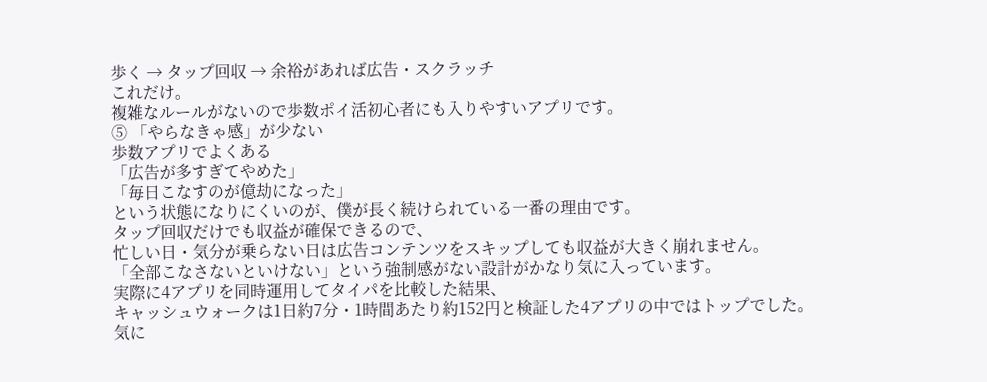歩く → タップ回収 → 余裕があれば広告・スクラッチ
これだけ。
複雑なルールがないので歩数ポイ活初心者にも入りやすいアプリです。
⑤ 「やらなきゃ感」が少ない
歩数アプリでよくある
「広告が多すぎてやめた」
「毎日こなすのが億劫になった」
という状態になりにくいのが、僕が長く続けられている一番の理由です。
タップ回収だけでも収益が確保できるので、
忙しい日・気分が乗らない日は広告コンテンツをスキップしても収益が大きく崩れません。
「全部こなさないといけない」という強制感がない設計がかなり気に入っています。
実際に4アプリを同時運用してタイパを比較した結果、
キャッシュウォークは1日約7分・1時間あたり約152円と検証した4アプリの中ではトップでした。
気に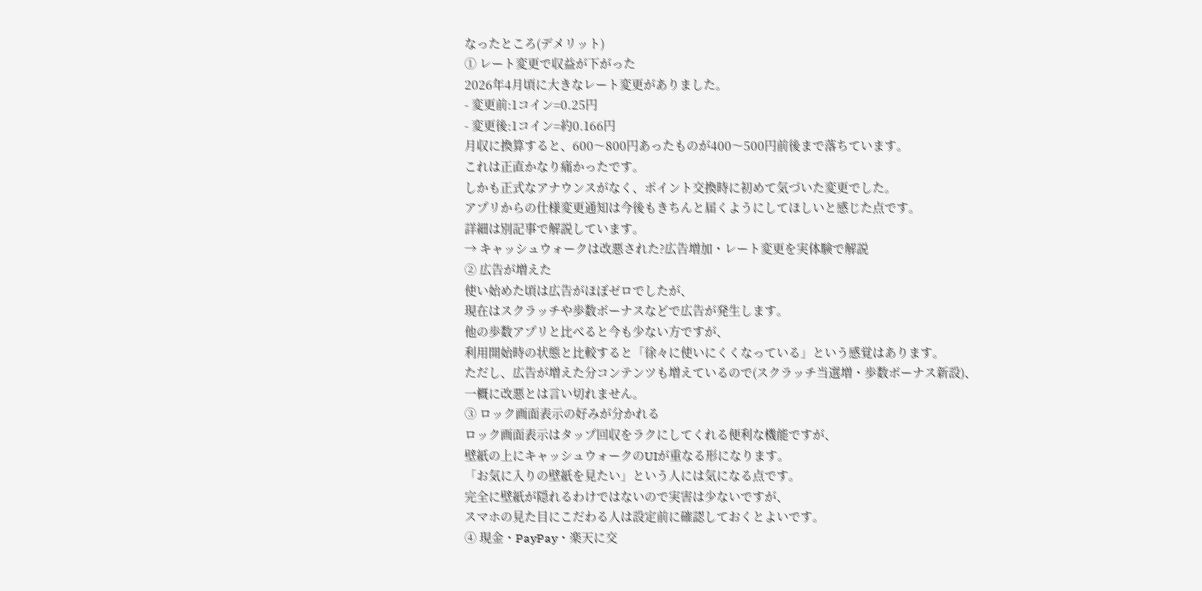なったところ(デメリット)
① レート変更で収益が下がった
2026年4月頃に大きなレート変更がありました。
- 変更前:1コイン=0.25円
- 変更後:1コイン=約0.166円
月収に換算すると、600〜800円あったものが400〜500円前後まで落ちています。
これは正直かなり痛かったです。
しかも正式なアナウンスがなく、ポイント交換時に初めて気づいた変更でした。
アプリからの仕様変更通知は今後もきちんと届くようにしてほしいと感じた点です。
詳細は別記事で解説しています。
→ キャッシュウォークは改悪された?広告増加・レート変更を実体験で解説
② 広告が増えた
使い始めた頃は広告がほぼゼロでしたが、
現在はスクラッチや歩数ボーナスなどで広告が発生します。
他の歩数アプリと比べると今も少ない方ですが、
利用開始時の状態と比較すると「徐々に使いにくくなっている」という感覚はあります。
ただし、広告が増えた分コンテンツも増えているので(スクラッチ当選増・歩数ボーナス新設)、
一概に改悪とは言い切れません。
③ ロック画面表示の好みが分かれる
ロック画面表示はタップ回収をラクにしてくれる便利な機能ですが、
壁紙の上にキャッシュウォークのUIが重なる形になります。
「お気に入りの壁紙を見たい」という人には気になる点です。
完全に壁紙が隠れるわけではないので実害は少ないですが、
スマホの見た目にこだわる人は設定前に確認しておくとよいです。
④ 現金・PayPay・楽天に交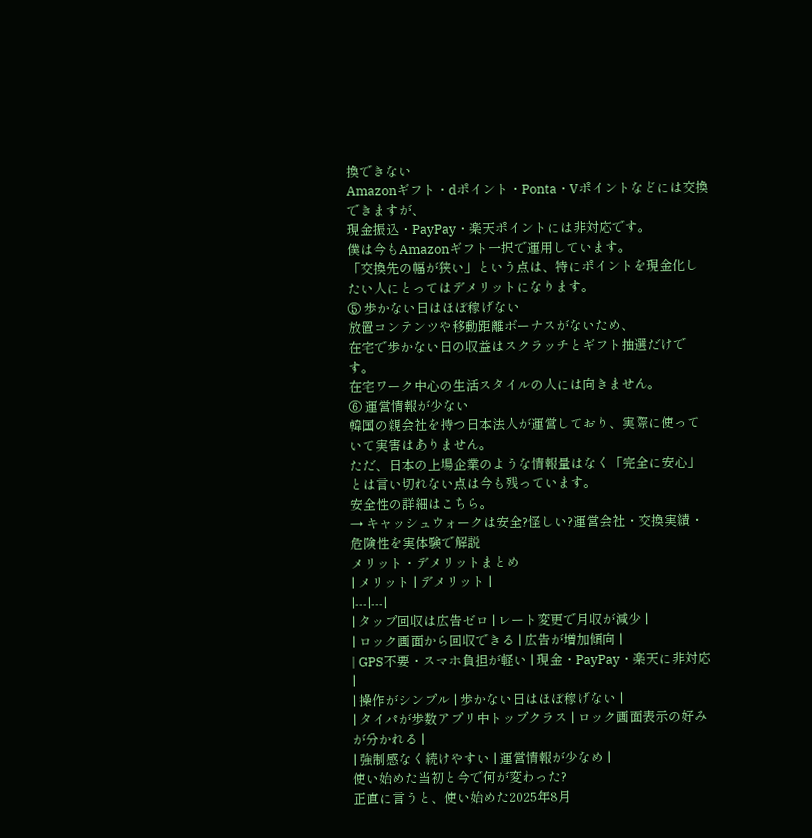換できない
Amazonギフト・dポイント・Ponta・Vポイントなどには交換できますが、
現金振込・PayPay・楽天ポイントには非対応です。
僕は今もAmazonギフト一択で運用しています。
「交換先の幅が狭い」という点は、特にポイントを現金化したい人にとってはデメリットになります。
⑤ 歩かない日はほぼ稼げない
放置コンテンツや移動距離ボーナスがないため、
在宅で歩かない日の収益はスクラッチとギフト抽選だけです。
在宅ワーク中心の生活スタイルの人には向きません。
⑥ 運営情報が少ない
韓国の親会社を持つ日本法人が運営しており、実際に使っていて実害はありません。
ただ、日本の上場企業のような情報量はなく「完全に安心」とは言い切れない点は今も残っています。
安全性の詳細はこちら。
→ キャッシュウォークは安全?怪しい?運営会社・交換実績・危険性を実体験で解説
メリット・デメリットまとめ
| メリット | デメリット |
|---|---|
| タップ回収は広告ゼロ | レート変更で月収が減少 |
| ロック画面から回収できる | 広告が増加傾向 |
| GPS不要・スマホ負担が軽い | 現金・PayPay・楽天に非対応 |
| 操作がシンプル | 歩かない日はほぼ稼げない |
| タイパが歩数アプリ中トップクラス | ロック画面表示の好みが分かれる |
| 強制感なく続けやすい | 運営情報が少なめ |
使い始めた当初と今で何が変わった?
正直に言うと、使い始めた2025年8月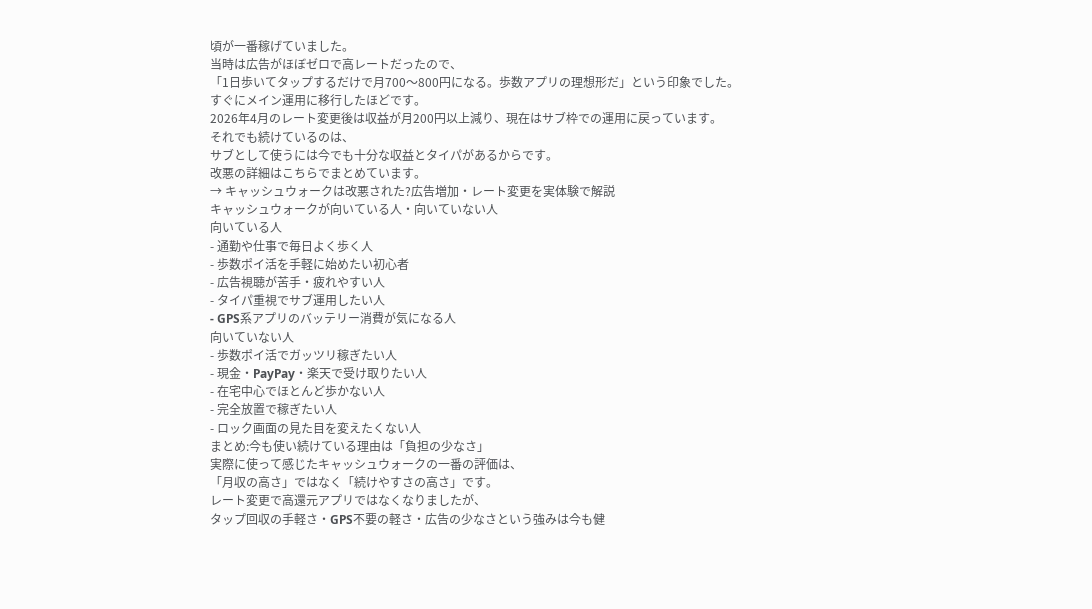頃が一番稼げていました。
当時は広告がほぼゼロで高レートだったので、
「1日歩いてタップするだけで月700〜800円になる。歩数アプリの理想形だ」という印象でした。
すぐにメイン運用に移行したほどです。
2026年4月のレート変更後は収益が月200円以上減り、現在はサブ枠での運用に戻っています。
それでも続けているのは、
サブとして使うには今でも十分な収益とタイパがあるからです。
改悪の詳細はこちらでまとめています。
→ キャッシュウォークは改悪された?広告増加・レート変更を実体験で解説
キャッシュウォークが向いている人・向いていない人
向いている人
- 通勤や仕事で毎日よく歩く人
- 歩数ポイ活を手軽に始めたい初心者
- 広告視聴が苦手・疲れやすい人
- タイパ重視でサブ運用したい人
- GPS系アプリのバッテリー消費が気になる人
向いていない人
- 歩数ポイ活でガッツリ稼ぎたい人
- 現金・PayPay・楽天で受け取りたい人
- 在宅中心でほとんど歩かない人
- 完全放置で稼ぎたい人
- ロック画面の見た目を変えたくない人
まとめ:今も使い続けている理由は「負担の少なさ」
実際に使って感じたキャッシュウォークの一番の評価は、
「月収の高さ」ではなく「続けやすさの高さ」です。
レート変更で高還元アプリではなくなりましたが、
タップ回収の手軽さ・GPS不要の軽さ・広告の少なさという強みは今も健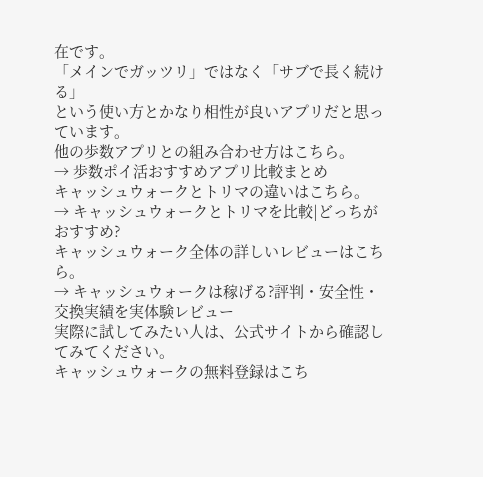在です。
「メインでガッツリ」ではなく「サブで長く続ける」
という使い方とかなり相性が良いアプリだと思っています。
他の歩数アプリとの組み合わせ方はこちら。
→ 歩数ポイ活おすすめアプリ比較まとめ
キャッシュウォークとトリマの違いはこちら。
→ キャッシュウォークとトリマを比較|どっちがおすすめ?
キャッシュウォーク全体の詳しいレビューはこちら。
→ キャッシュウォークは稼げる?評判・安全性・交換実績を実体験レビュー
実際に試してみたい人は、公式サイトから確認してみてください。
キャッシュウォークの無料登録はこち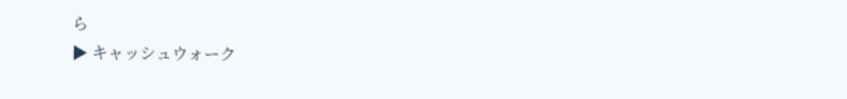ら
▶ キャッシュウォーク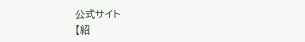公式サイト
【紹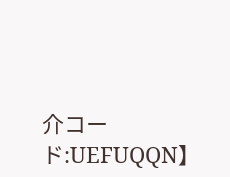介コード:UEFUQQN】